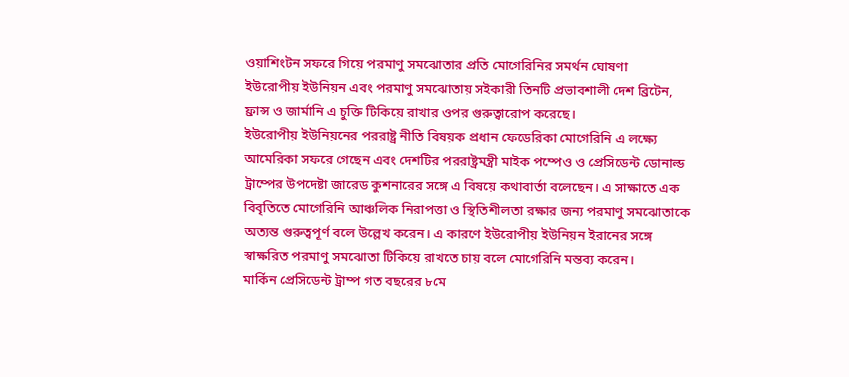ওয়াশিংটন সফরে গিয়ে পরমাণু সমঝোতার প্রতি মোগেরিনির সমর্থন ঘোষণা
ইউরোপীয় ইউনিয়ন এবং পরমাণু সমঝোতায় সইকারী তিনটি প্রভাবশালী দেশ ব্রিটেন, ফ্রান্স ও জার্মানি এ চুক্তি টিকিয়ে রাখার ওপর গুরুত্বারোপ করেছে।
ইউরোপীয় ইউনিয়নের পররাষ্ট্র নীতি বিষয়ক প্রধান ফেডেরিকা মোগেরিনি এ লক্ষ্যে আমেরিকা সফরে গেছেন এবং দেশটির পররাষ্ট্রমন্ত্রী মাইক পম্পেও ও প্রেসিডেন্ট ডোনাল্ড ট্রাম্পের উপদেষ্টা জারেড কুশনারের সঙ্গে এ বিষয়ে কথাবার্তা বলেছেন। এ সাক্ষাতে এক বিবৃতিতে মোগেরিনি আঞ্চলিক নিরাপত্তা ও স্থিতিশীলতা রক্ষার জন্য পরমাণু সমঝোতাকে অত্যন্ত গুরুত্বপূর্ণ বলে উল্লেখ করেন। এ কারণে ইউরোপীয় ইউনিয়ন ইরানের সঙ্গে স্বাক্ষরিত পরমাণু সমঝোতা টিকিয়ে রাখতে চায় বলে মোগেরিনি মন্তব্য করেন।
মার্কিন প্রেসিডেন্ট ট্রাম্প গত বছরের ৮মে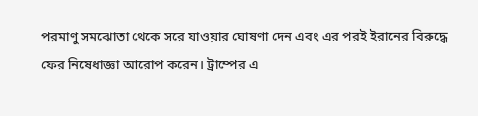পরমাণু সমঝোতা থেকে সরে যাওয়ার ঘোষণা দেন এবং এর পরই ইরানের বিরুদ্ধে ফের নিষেধাজ্ঞা আরোপ করেন। ট্রাম্পের এ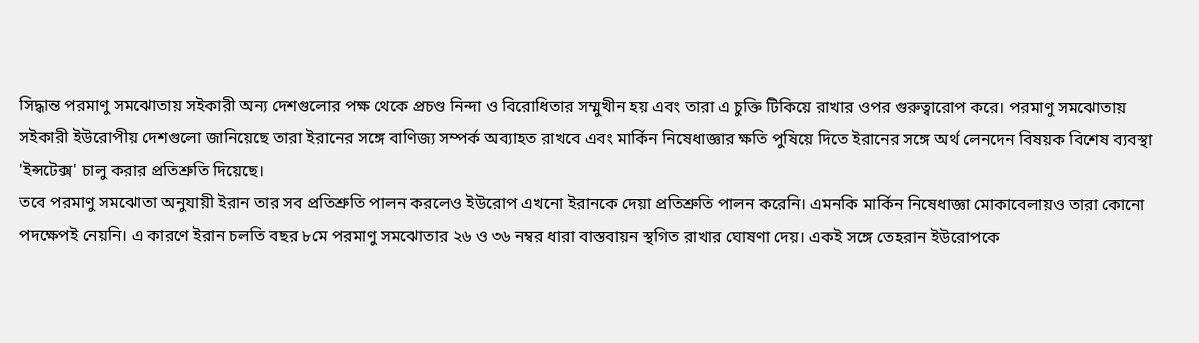সিদ্ধান্ত পরমাণু সমঝোতায় সইকারী অন্য দেশগুলোর পক্ষ থেকে প্রচণ্ড নিন্দা ও বিরোধিতার সম্মুখীন হয় এবং তারা এ চুক্তি টিকিয়ে রাখার ওপর গুরুত্বারোপ করে। পরমাণু সমঝোতায় সইকারী ইউরোপীয় দেশগুলো জানিয়েছে তারা ইরানের সঙ্গে বাণিজ্য সম্পর্ক অব্যাহত রাখবে এবং মার্কিন নিষেধাজ্ঞার ক্ষতি পুষিয়ে দিতে ইরানের সঙ্গে অর্থ লেনদেন বিষয়ক বিশেষ ব্যবস্থা 'ইন্সটেক্স' চালু করার প্রতিশ্রুতি দিয়েছে।
তবে পরমাণু সমঝোতা অনুযায়ী ইরান তার সব প্রতিশ্রুতি পালন করলেও ইউরোপ এখনো ইরানকে দেয়া প্রতিশ্রুতি পালন করেনি। এমনকি মার্কিন নিষেধাজ্ঞা মোকাবেলায়ও তারা কোনো পদক্ষেপই নেয়নি। এ কারণে ইরান চলতি বছর ৮মে পরমাণু সমঝোতার ২৬ ও ৩৬ নম্বর ধারা বাস্তবায়ন স্থগিত রাখার ঘোষণা দেয়। একই সঙ্গে তেহরান ইউরোপকে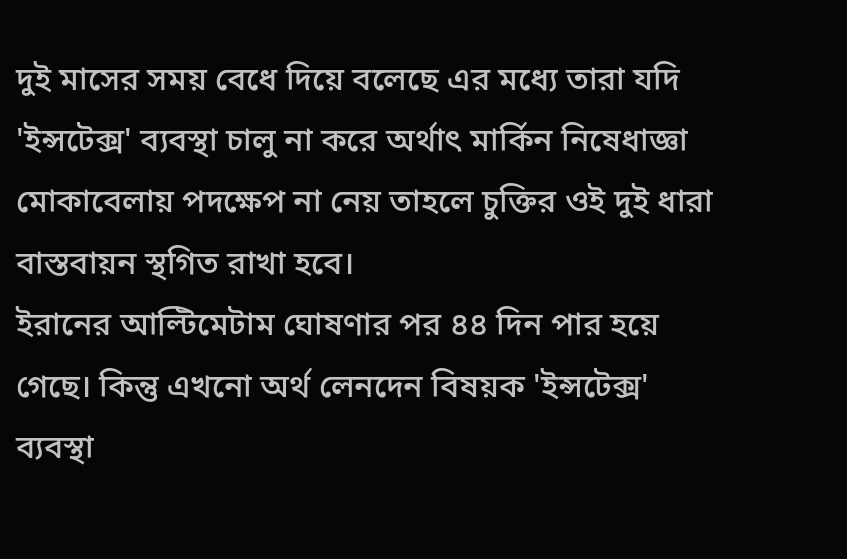দুই মাসের সময় বেধে দিয়ে বলেছে এর মধ্যে তারা যদি 'ইন্সটেক্স' ব্যবস্থা চালু না করে অর্থাৎ মার্কিন নিষেধাজ্ঞা মোকাবেলায় পদক্ষেপ না নেয় তাহলে চুক্তির ওই দুই ধারা বাস্তবায়ন স্থগিত রাখা হবে।
ইরানের আল্টিমেটাম ঘোষণার পর ৪৪ দিন পার হয়ে গেছে। কিন্তু এখনো অর্থ লেনদেন বিষয়ক 'ইন্সটেক্স' ব্যবস্থা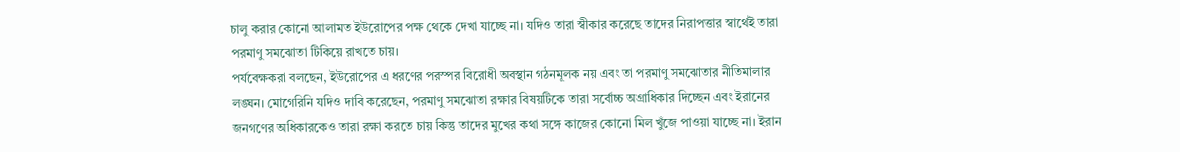চালু করার কোনো আলামত ইউরোপের পক্ষ থেকে দেখা যাচ্ছে না। যদিও তারা স্বীকার করেছে তাদের নিরাপত্তার স্বার্থেই তারা পরমাণু সমঝোতা টিকিয়ে রাখতে চায়।
পর্যবেক্ষকরা বলছেন, ইউরোপের এ ধরণের পরস্পর বিরোধী অবস্থান গঠনমূলক নয় এবং তা পরমাণু সমঝোতার নীতিমালার লঙ্ঘন। মোগেরিনি যদিও দাবি করেছেন, পরমাণু সমঝোতা রক্ষার বিষয়টিকে তারা সর্বোচ্চ অগ্রাধিকার দিচ্ছেন এবং ইরানের জনগণের অধিকারকেও তারা রক্ষা করতে চায় কিন্তু তাদের মুখের কথা সঙ্গে কাজের কোনো মিল খুঁজে পাওয়া যাচ্ছে না। ইরান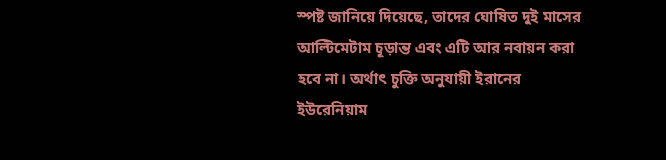স্পষ্ট জানিয়ে দিয়েছে, তাদের ঘোষিত দুই মাসের আল্টিমেটাম চূড়ান্ত এবং এটি আর নবায়ন করা হবে না। অর্থাৎ চুক্তি অনুযায়ী ইরানের ইউরেনিয়াম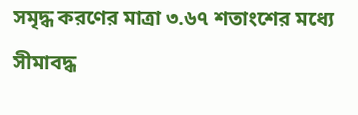সমৃদ্ধ করণের মাত্রা ৩.৬৭ শতাংশের মধ্যে সীমাবদ্ধ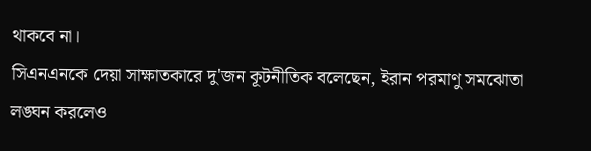থাকবে না।
সিএনএনকে দেয়া সাক্ষাতকারে দু'জন কূটনীতিক বলেছেন, ইরান পরমাণু সমঝোতা লঙ্ঘন করলেও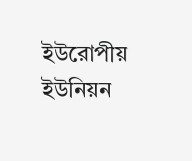ইউরোপীয় ইউনিয়ন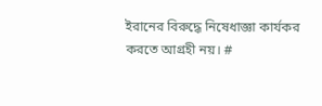ইরানের বিরুদ্ধে নিষেধাজ্ঞা কার্যকর করতে আগ্রহী নয়। #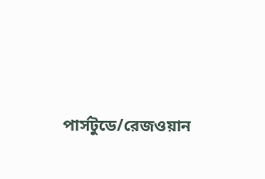পার্সটুডে/রেজওয়ান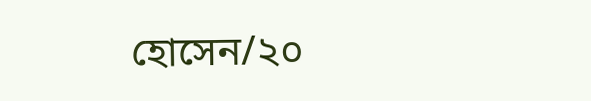হোসেন/২০